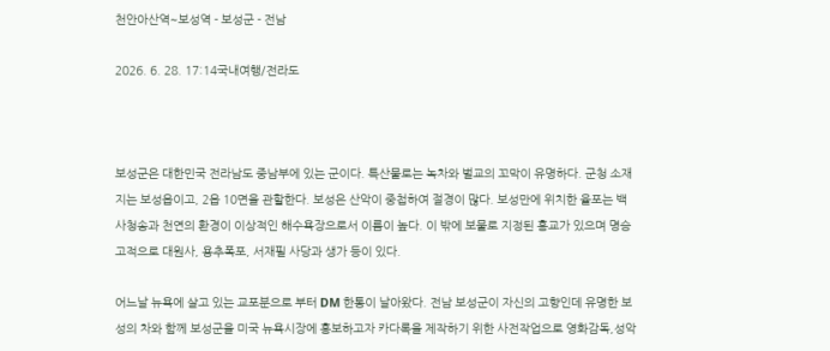천안아산역~보성역 - 보성군 - 전남

2026. 6. 28. 17:14국내여행/전라도



보성군은 대한민국 전라남도 중남부에 있는 군이다. 특산물로는 녹차와 벌교의 꼬막이 유명하다. 군청 소재지는 보성읍이고, 2읍 10면을 관할한다. 보성은 산악이 중첩하여 절경이 많다. 보성만에 위치한 율포는 백사청송과 천연의 환경이 이상적인 해수욕장으로서 이름이 높다. 이 밖에 보물로 지정된 홍교가 있으며 명승 고적으로 대원사, 용추폭포, 서재필 사당과 생가 등이 있다.

어느날 뉴욕에 살고 있는 교포분으로 부터 DM 한통이 날아왔다. 전남 보성군이 자신의 고향인데 유명한 보성의 차와 함께 보성군을 미국 뉴욕시장에 흥보하고자 카다록을 제작하기 위한 사전작업으로 영화감독,성악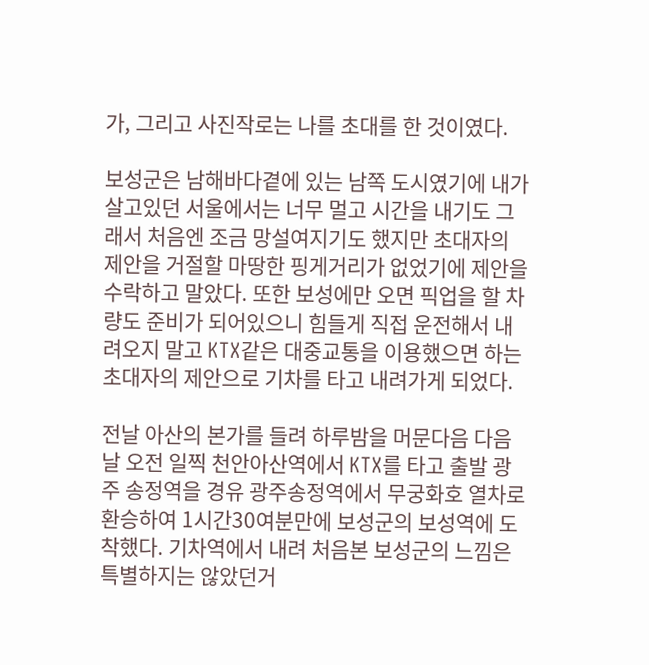가, 그리고 사진작로는 나를 초대를 한 것이였다.

보성군은 남해바다곁에 있는 남쪽 도시였기에 내가 살고있던 서울에서는 너무 멀고 시간을 내기도 그래서 처음엔 조금 망설여지기도 했지만 초대자의 제안을 거절할 마땅한 핑게거리가 없었기에 제안을 수락하고 말았다. 또한 보성에만 오면 픽업을 할 차량도 준비가 되어있으니 힘들게 직접 운전해서 내려오지 말고 KTX같은 대중교통을 이용했으면 하는 초대자의 제안으로 기차를 타고 내려가게 되었다.

전날 아산의 본가를 들려 하루밤을 머문다음 다음날 오전 일찍 천안아산역에서 KTX를 타고 출발 광주 송정역을 경유 광주송정역에서 무궁화호 열차로 환승하여 1시간30여분만에 보성군의 보성역에 도착했다. 기차역에서 내려 처음본 보성군의 느낌은 특별하지는 않았던거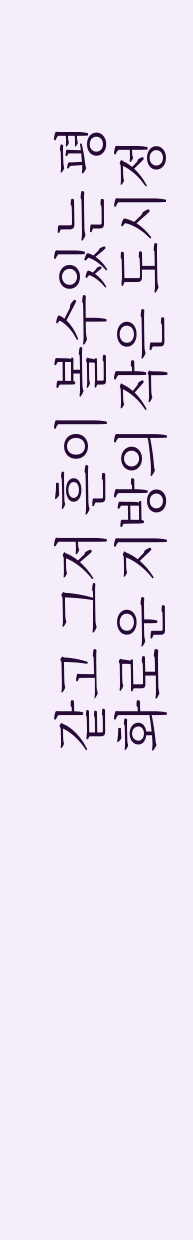같고 그저 흔이 볼수있는 평화로운 지방의 작은 도시정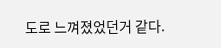도로 느껴졌었던거 같다.